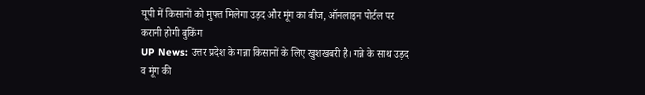यूपी में किसानों को मुफ्त मिलेगा उड़द और मूंग का बीज, ऑनलाइन पोर्टल पर करानी होगी बुकिंग
UP News: उत्तर प्रदेश के गन्ना किसानों के लिए खुशखबरी है। गन्ने के साथ उड़द व मूंग की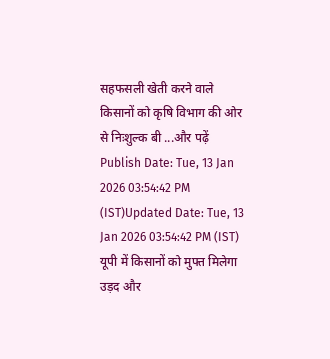सहफसली खेती करने वाले किसानों को कृषि विभाग की ओर से निःशुल्क बी ...और पढ़ें
Publish Date: Tue, 13 Jan 2026 03:54:42 PM (IST)Updated Date: Tue, 13 Jan 2026 03:54:42 PM (IST)
यूपी में किसानों को मुफ्त मिलेगा उड़द और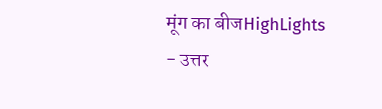मूंग का बीजHighLights
- उत्तर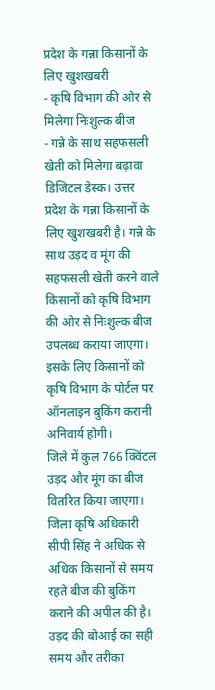प्रदेश के गन्ना किसानों के लिए खुशखबरी
- कृषि विभाग की ओर से मिलेगा निःशुल्क बीज
- गन्ने के साथ सहफसली खेती को मिलेगा बढ़ावा
डिजिटल डेस्क। उत्तर प्रदेश के गन्ना किसानों के लिए खुशखबरी है। गन्ने के साथ उड़द व मूंग की सहफसली खेती करने वाले किसानों को कृषि विभाग की ओर से निःशुल्क बीज उपलब्ध कराया जाएगा। इसके लिए किसानों को कृषि विभाग के पोर्टल पर ऑनलाइन बुकिंग करानी अनिवार्य होगी।
जिले में कुल 766 क्विंटल उड़द और मूंग का बीज वितरित किया जाएगा। जिला कृषि अधिकारी सीपी सिंह ने अधिक से अधिक किसानों से समय रहते बीज की बुकिंग कराने की अपील की है।
उड़द की बोआई का सही समय और तरीका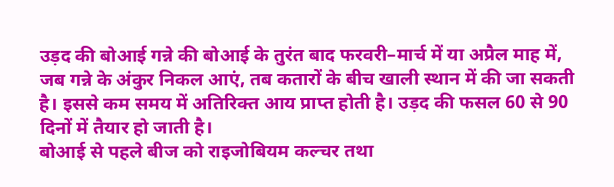उड़द की बोआई गन्ने की बोआई के तुरंत बाद फरवरी–मार्च में या अप्रैल माह में, जब गन्ने के अंकुर निकल आएं, तब कतारों के बीच खाली स्थान में की जा सकती है। इससे कम समय में अतिरिक्त आय प्राप्त होती है। उड़द की फसल 60 से 90 दिनों में तैयार हो जाती है।
बोआई से पहले बीज को राइजोबियम कल्चर तथा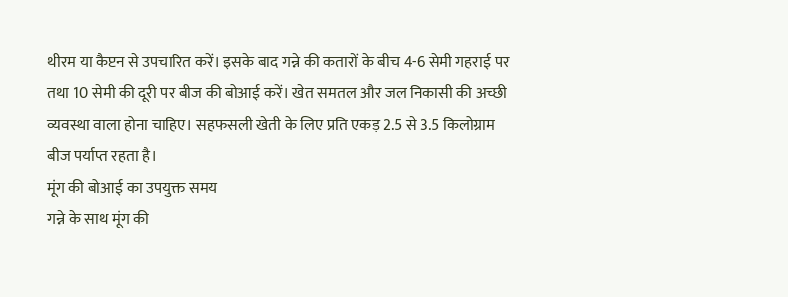थीरम या कैप्टन से उपचारित करें। इसके बाद गन्ने की कतारों के बीच 4-6 सेमी गहराई पर तथा 10 सेमी की दूरी पर बीज की बोआई करें। खेत समतल और जल निकासी की अच्छी व्यवस्था वाला होना चाहिए। सहफसली खेती के लिए प्रति एकड़ 2.5 से 3.5 किलोग्राम बीज पर्याप्त रहता है।
मूंग की बोआई का उपयुक्त समय
गन्ने के साथ मूंग की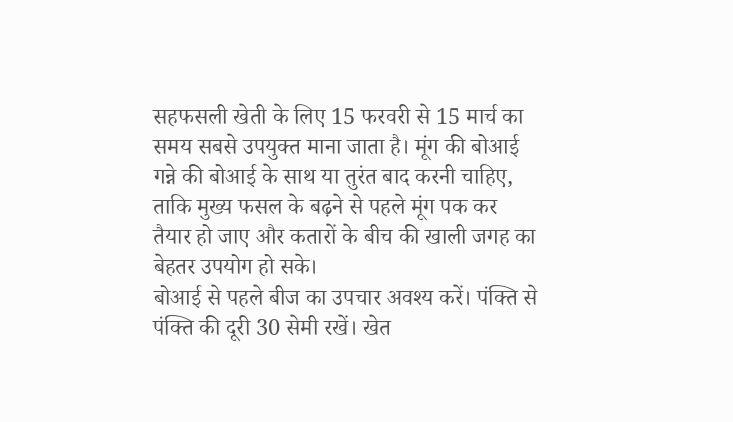सहफसली खेती के लिए 15 फरवरी से 15 मार्च का समय सबसे उपयुक्त माना जाता है। मूंग की बोआई गन्ने की बोआई के साथ या तुरंत बाद करनी चाहिए, ताकि मुख्य फसल के बढ़ने से पहले मूंग पक कर तैयार हो जाए और कतारों के बीच की खाली जगह का बेहतर उपयोग हो सके।
बोआई से पहले बीज का उपचार अवश्य करें। पंक्ति से पंक्ति की दूरी 30 सेमी रखें। खेत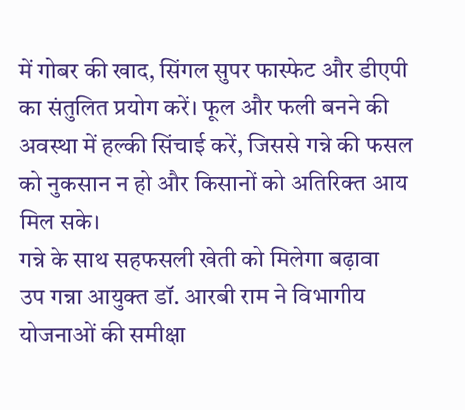में गोबर की खाद, सिंगल सुपर फास्फेट और डीएपी का संतुलित प्रयोग करें। फूल और फली बनने की अवस्था में हल्की सिंचाई करें, जिससे गन्ने की फसल को नुकसान न हो और किसानों को अतिरिक्त आय मिल सके।
गन्ने के साथ सहफसली खेती को मिलेगा बढ़ावा
उप गन्ना आयुक्त डॉ. आरबी राम ने विभागीय योजनाओं की समीक्षा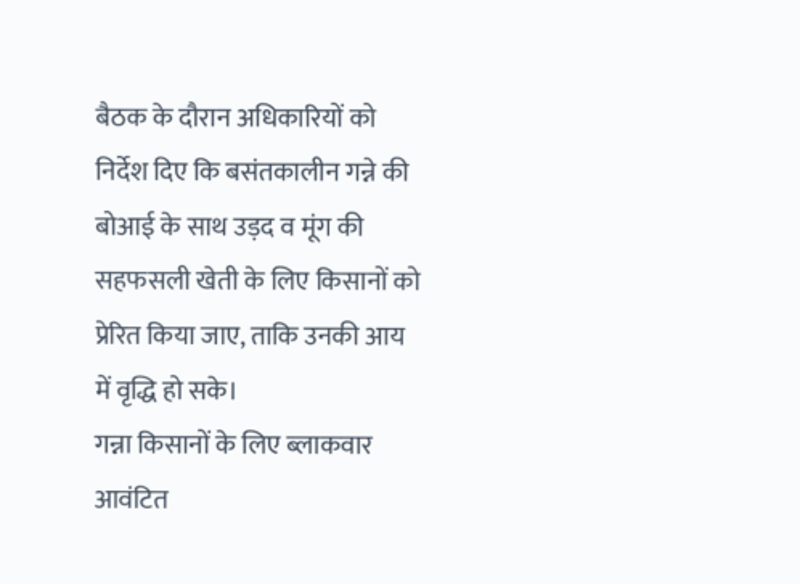बैठक के दौरान अधिकारियों को निर्देश दिए कि बसंतकालीन गन्ने की बोआई के साथ उड़द व मूंग की सहफसली खेती के लिए किसानों को प्रेरित किया जाए, ताकि उनकी आय में वृद्धि हो सके।
गन्ना किसानों के लिए ब्लाकवार आवंटित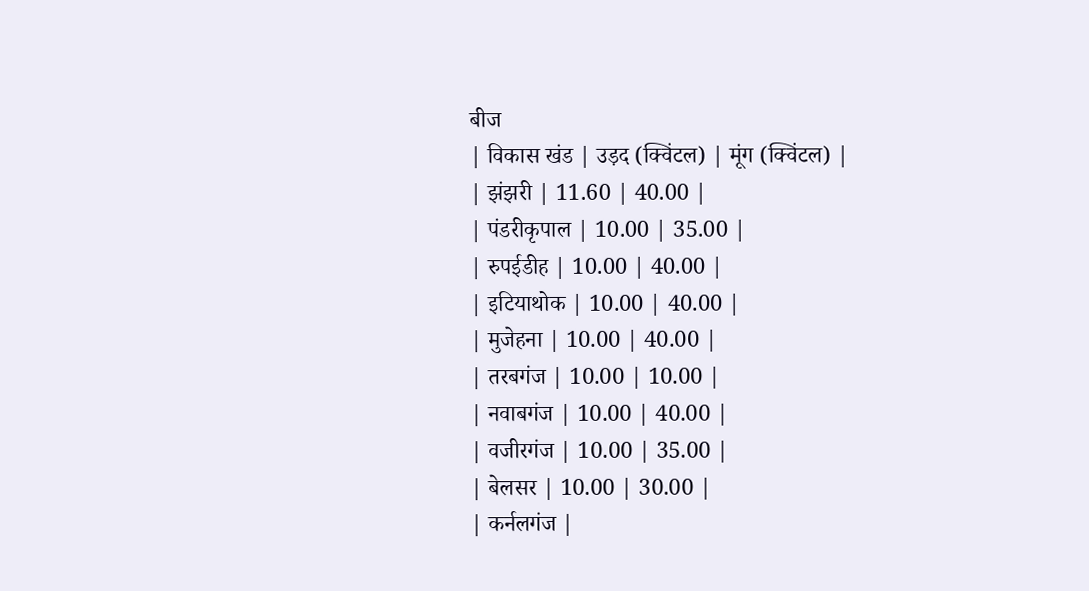बीज
| विकास खंड | उड़द (क्विंटल) | मूंग (क्विंटल) |
| झंझरी | 11.60 | 40.00 |
| पंडरीकृपाल | 10.00 | 35.00 |
| रुपईडीह | 10.00 | 40.00 |
| इटियाथोक | 10.00 | 40.00 |
| मुजेहना | 10.00 | 40.00 |
| तरबगंज | 10.00 | 10.00 |
| नवाबगंज | 10.00 | 40.00 |
| वजीरगंज | 10.00 | 35.00 |
| बेलसर | 10.00 | 30.00 |
| कर्नलगंज |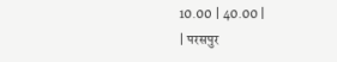10.00 | 40.00 |
| परसपुर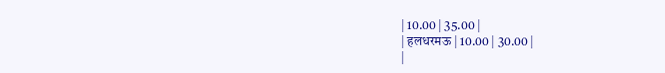| 10.00 | 35.00 |
| हलधरमऊ | 10.00 | 30.00 |
|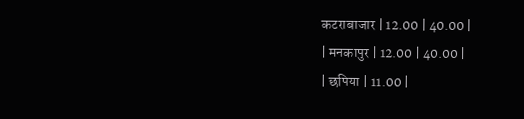कटराबाजार | 12.00 | 40.00 |
| मनकापुर | 12.00 | 40.00 |
| छपिया | 11.00 |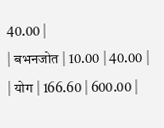40.00 |
| बभनजोत | 10.00 | 40.00 |
| योग | 166.60 | 600.00 |